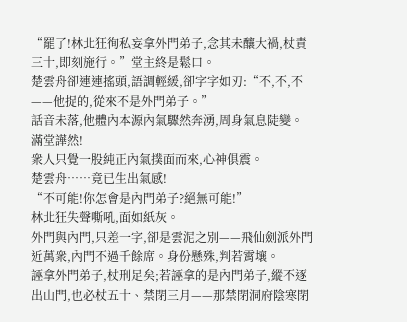“罷了!林北狂徇私妄拿外門弟子,念其未釀大禍,杖責三十,即刻施行。”堂主終是鬆口。
楚雲舟卻連連搖頭,語調輕緩,卻字字如刃:“不,不,不——他捉的,從來不是外門弟子。”
話音未落,他體內本源內氣驟然奔湧,周身氣息陡變。
滿堂譁然!
衆人只覺一股純正內氣撲面而來,心神俱震。
楚雲舟……竟已生出氣感!
“不可能!你怎會是內門弟子?絕無可能!”
林北狂失聲嘶吼,面如紙灰。
外門與內門,只差一字,卻是雲泥之別——飛仙劍派外門近萬衆,內門不過千餘席。身份懸殊,判若霄壤。
誣拿外門弟子,杖刑足矣;若誣拿的是內門弟子,縱不逐出山門,也必杖五十、禁閉三月——那禁閉洞府陰寒閉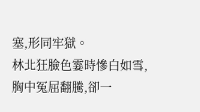塞,形同牢獄。
林北狂臉色霎時慘白如雪,胸中冤屈翻騰,卻一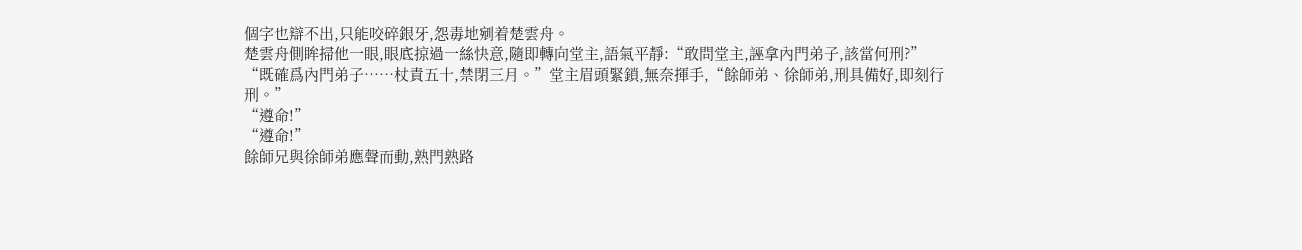個字也辯不出,只能咬碎銀牙,怨毒地剜着楚雲舟。
楚雲舟側眸掃他一眼,眼底掠過一絲快意,隨即轉向堂主,語氣平靜:“敢問堂主,誣拿內門弟子,該當何刑?”
“既確爲內門弟子……杖責五十,禁閉三月。”堂主眉頭緊鎖,無奈揮手,“餘師弟、徐師弟,刑具備好,即刻行刑。”
“遵命!”
“遵命!”
餘師兄與徐師弟應聲而動,熟門熟路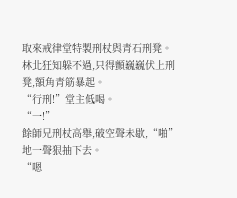取來戒律堂特製刑杖與青石刑凳。
林北狂知躲不過,只得顫巍巍伏上刑凳,額角青筋暴起。
“行刑!”堂主低喝。
“一!”
餘師兄刑杖高舉,破空聲未歇,“啪”地一聲狠抽下去。
“嗯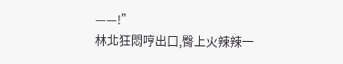——!”
林北狂悶哼出口,臀上火辣辣一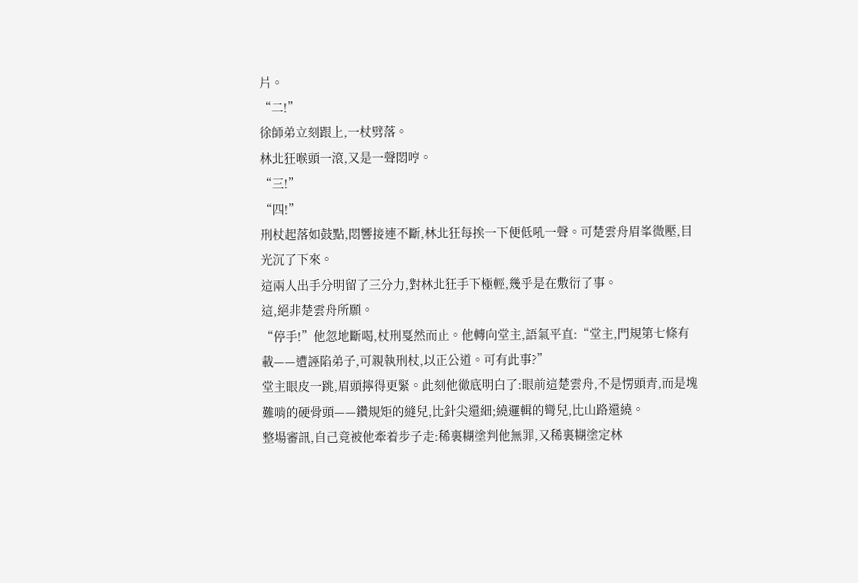片。
“二!”
徐師弟立刻跟上,一杖劈落。
林北狂喉頭一滾,又是一聲悶哼。
“三!”
“四!”
刑杖起落如鼓點,悶響接連不斷,林北狂每挨一下便低吼一聲。可楚雲舟眉峯微壓,目光沉了下來。
這兩人出手分明留了三分力,對林北狂手下極輕,幾乎是在敷衍了事。
這,絕非楚雲舟所願。
“停手!”他忽地斷喝,杖刑戛然而止。他轉向堂主,語氣平直:“堂主,門規第七條有載——遭誣陷弟子,可親執刑杖,以正公道。可有此事?”
堂主眼皮一跳,眉頭擰得更緊。此刻他徹底明白了:眼前這楚雲舟,不是愣頭青,而是塊難啃的硬骨頭——鑽規矩的縫兒,比針尖還細;繞邏輯的彎兒,比山路還繞。
整場審訊,自己竟被他牽着步子走:稀裏糊塗判他無罪,又稀裏糊塗定林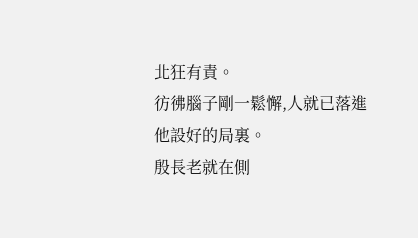北狂有責。
彷彿腦子剛一鬆懈,人就已落進他設好的局裏。
殷長老就在側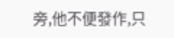旁,他不便發作,只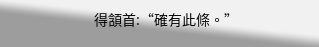得頷首:“確有此條。”